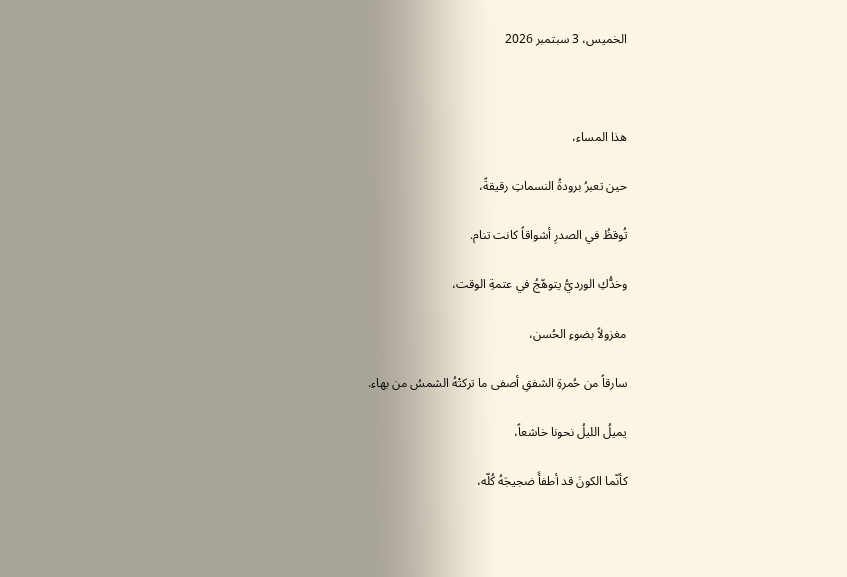الخميس، 3 سبتمبر 2026



هذا المساء،

حين تعبرُ برودةُ النسماتِ رقيقةً،

تُوقظُ في الصدرِ أشواقاً كانت تنام.

وخدُّكِ الورديُّ يتوهّجُ في عتمةِ الوقت،

مغزولاً بضوءِ الحُسن،

سارقاً من حُمرةِ الشفقِ أصفى ما تركتْهُ الشمسُ من بهاء.

يميلُ الليلُ نحونا خاشعاً،

كأنّما الكونَ قد أطفأَ ضجيجَهُ كُلّه،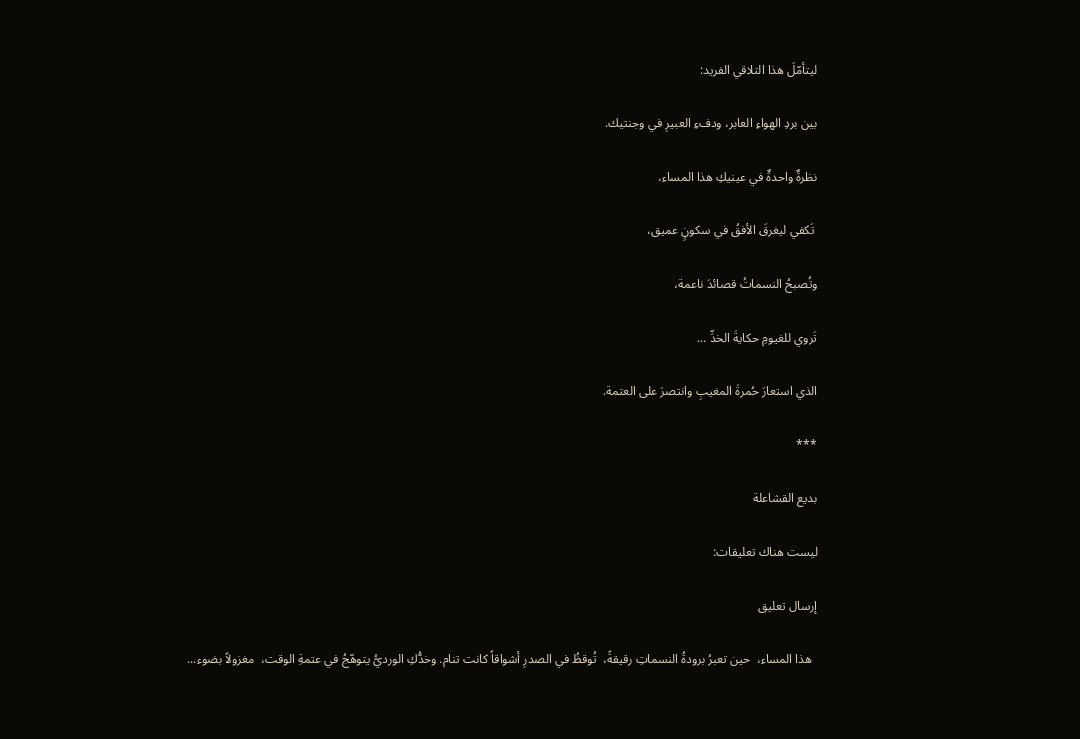ليتأمّلَ هذا التلاقي الفريد:

بين بردِ الهواءِ العابر، ودفءِ العبيرِ في وجنتيك.

نظرةٌ واحدةٌ في عينيكِ هذا المساء،

 تَكفي ليغرقَ الأفقُ في سكونٍ عميق،

وتُصبحُ النسماتُ قصائدَ ناعمة،

تَروي للغيومِ حكايةَ الخدِّ ...

الذي استعارَ حُمرةَ المغيبِ وانتصرَ على العتمة.

***

بديع القشاعلة

ليست هناك تعليقات:

إرسال تعليق

  هذا المساء،  حين تعبرُ برودةُ النسماتِ رقيقةً،  تُوقظُ في الصدرِ أشواقاً كانت تنام. وخدُّكِ الورديُّ يتوهّجُ في عتمةِ الوقت،  مغزولاً بضوء...